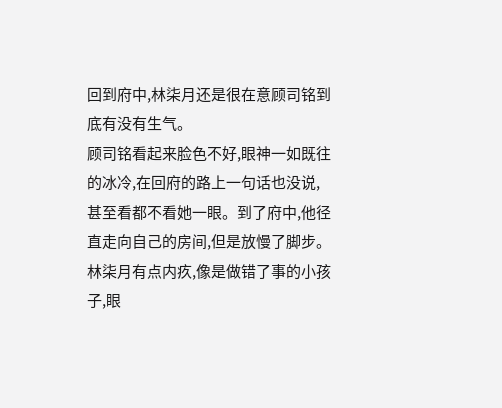回到府中,林柒月还是很在意顾司铭到底有没有生气。
顾司铭看起来脸色不好,眼神一如既往的冰冷,在回府的路上一句话也没说,甚至看都不看她一眼。到了府中,他径直走向自己的房间,但是放慢了脚步。
林柒月有点内疚,像是做错了事的小孩子,眼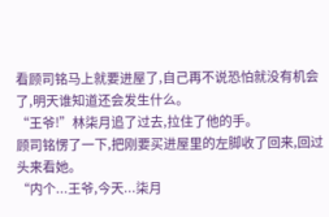看顾司铭马上就要进屋了,自己再不说恐怕就没有机会了,明天谁知道还会发生什么。
“王爷!”林柒月追了过去,拉住了他的手。
顾司铭愣了一下,把刚要买进屋里的左脚收了回来,回过头来看她。
“内个...王爷,今天...柒月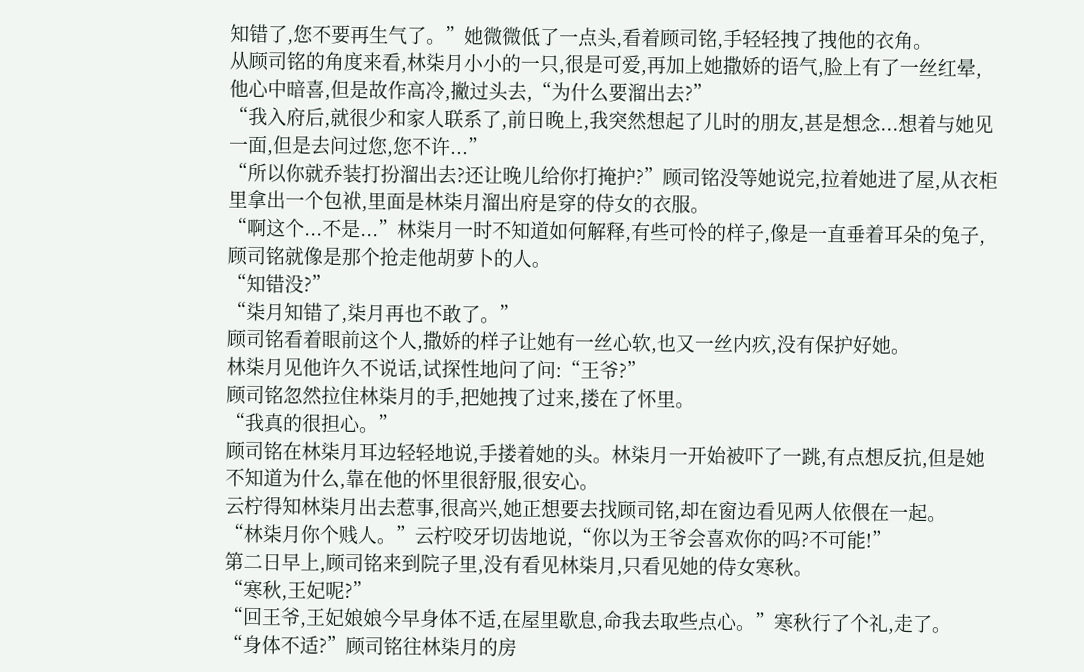知错了,您不要再生气了。”她微微低了一点头,看着顾司铭,手轻轻拽了拽他的衣角。
从顾司铭的角度来看,林柒月小小的一只,很是可爱,再加上她撒娇的语气,脸上有了一丝红晕,他心中暗喜,但是故作高冷,撇过头去,“为什么要溜出去?”
“我入府后,就很少和家人联系了,前日晚上,我突然想起了儿时的朋友,甚是想念...想着与她见一面,但是去问过您,您不许...”
“所以你就乔装打扮溜出去?还让晚儿给你打掩护?”顾司铭没等她说完,拉着她进了屋,从衣柜里拿出一个包袱,里面是林柒月溜出府是穿的侍女的衣服。
“啊这个...不是...”林柒月一时不知道如何解释,有些可怜的样子,像是一直垂着耳朵的兔子,顾司铭就像是那个抢走他胡萝卜的人。
“知错没?”
“柒月知错了,柒月再也不敢了。”
顾司铭看着眼前这个人,撒娇的样子让她有一丝心软,也又一丝内疚,没有保护好她。
林柒月见他许久不说话,试探性地问了问:“王爷?”
顾司铭忽然拉住林柒月的手,把她拽了过来,搂在了怀里。
“我真的很担心。”
顾司铭在林柒月耳边轻轻地说,手搂着她的头。林柒月一开始被吓了一跳,有点想反抗,但是她不知道为什么,靠在他的怀里很舒服,很安心。
云柠得知林柒月出去惹事,很高兴,她正想要去找顾司铭,却在窗边看见两人依偎在一起。
“林柒月你个贱人。”云柠咬牙切齿地说,“你以为王爷会喜欢你的吗?不可能!”
第二日早上,顾司铭来到院子里,没有看见林柒月,只看见她的侍女寒秋。
“寒秋,王妃呢?”
“回王爷,王妃娘娘今早身体不适,在屋里歇息,命我去取些点心。”寒秋行了个礼,走了。
“身体不适?”顾司铭往林柒月的房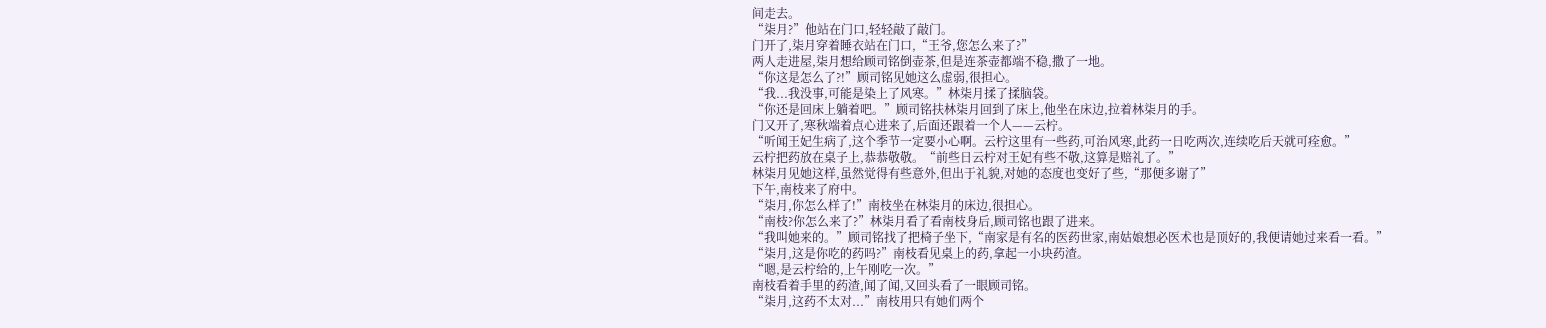间走去。
“柒月?”他站在门口,轻轻敲了敲门。
门开了,柒月穿着睡衣站在门口,“王爷,您怎么来了?”
两人走进屋,柒月想给顾司铭倒壶茶,但是连茶壶都端不稳,撒了一地。
“你这是怎么了?!”顾司铭见她这么虚弱,很担心。
“我...我没事,可能是染上了风寒。”林柒月揉了揉脑袋。
“你还是回床上躺着吧。”顾司铭扶林柒月回到了床上,他坐在床边,拉着林柒月的手。
门又开了,寒秋端着点心进来了,后面还跟着一个人——云柠。
“听闻王妃生病了,这个季节一定要小心啊。云柠这里有一些药,可治风寒,此药一日吃两次,连续吃后天就可痊愈。”
云柠把药放在桌子上,恭恭敬敬。“前些日云柠对王妃有些不敬,这算是赔礼了。”
林柒月见她这样,虽然觉得有些意外,但出于礼貌,对她的态度也变好了些,“那便多谢了”
下午,南枝来了府中。
“柒月,你怎么样了!”南枝坐在林柒月的床边,很担心。
“南枝?你怎么来了?”林柒月看了看南枝身后,顾司铭也跟了进来。
“我叫她来的。”顾司铭找了把椅子坐下,“南家是有名的医药世家,南姑娘想必医术也是顶好的,我便请她过来看一看。”
“柒月,这是你吃的药吗?”南枝看见桌上的药,拿起一小块药渣。
“嗯,是云柠给的,上午刚吃一次。”
南枝看着手里的药渣,闻了闻,又回头看了一眼顾司铭。
“柒月,这药不太对...”南枝用只有她们两个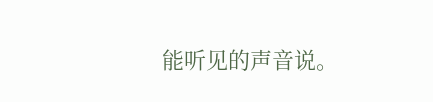能听见的声音说。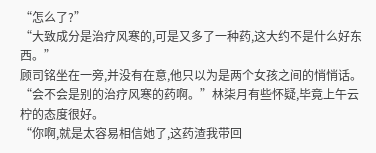“怎么了?”
“大致成分是治疗风寒的,可是又多了一种药,这大约不是什么好东西。”
顾司铭坐在一旁,并没有在意,他只以为是两个女孩之间的悄悄话。
“会不会是别的治疗风寒的药啊。”林柒月有些怀疑,毕竟上午云柠的态度很好。
“你啊,就是太容易相信她了,这药渣我带回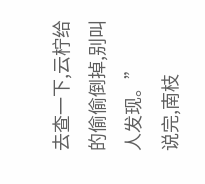去查一下,云柠给的偷偷倒掉,别叫人发现。”
说完,南枝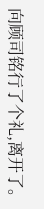向顾司铭行了个礼,离开了。